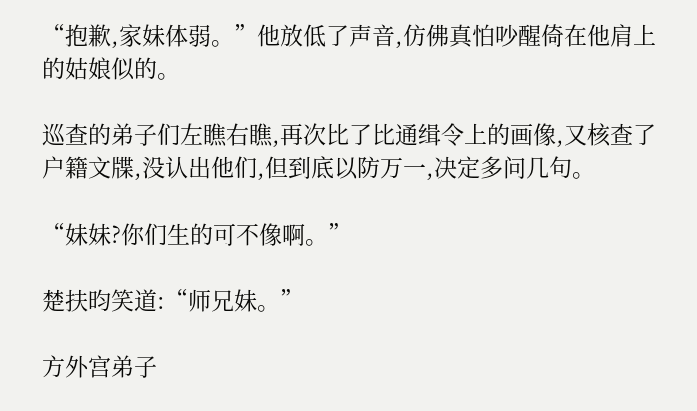“抱歉,家妹体弱。”他放低了声音,仿佛真怕吵醒倚在他肩上的姑娘似的。

巡查的弟子们左瞧右瞧,再次比了比通缉令上的画像,又核查了户籍文牒,没认出他们,但到底以防万一,决定多问几句。

“妹妹?你们生的可不像啊。”

楚扶昀笑道:“师兄妹。”

方外宫弟子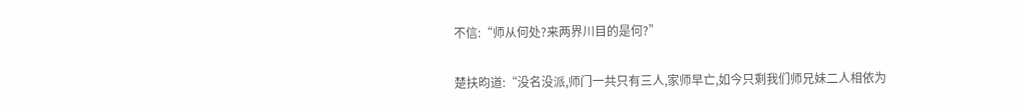不信:“师从何处?来两界川目的是何?”

楚扶昀道:“没名没派,师门一共只有三人,家师早亡,如今只剩我们师兄妹二人相依为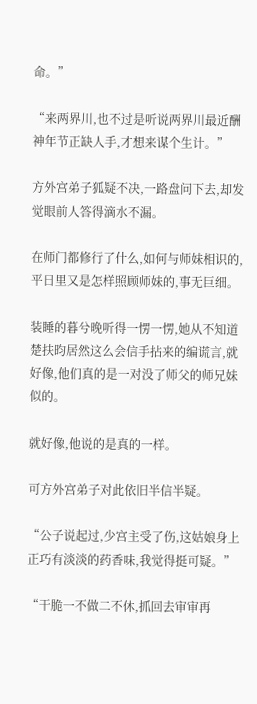命。”

“来两界川,也不过是听说两界川最近酬神年节正缺人手,才想来谋个生计。”

方外宫弟子狐疑不决,一路盘问下去,却发觉眼前人答得滴水不漏。

在师门都修行了什么,如何与师妹相识的,平日里又是怎样照顾师妹的,事无巨细。

装睡的暮兮晚听得一愣一愣,她从不知道楚扶昀居然这么会信手拈来的编谎言,就好像,他们真的是一对没了师父的师兄妹似的。

就好像,他说的是真的一样。

可方外宫弟子对此依旧半信半疑。

“公子说起过,少宫主受了伤,这姑娘身上正巧有淡淡的药香味,我觉得挺可疑。”

“干脆一不做二不休,抓回去审审再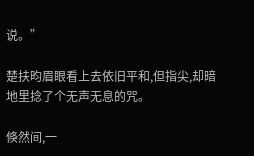说。”

楚扶昀眉眼看上去依旧平和,但指尖,却暗地里捻了个无声无息的咒。

倏然间,一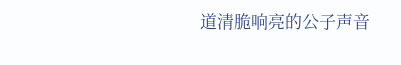道清脆响亮的公子声音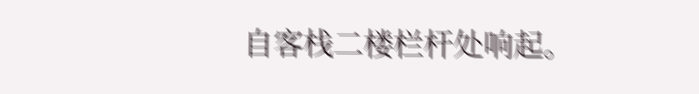自客栈二楼栏杆处响起。